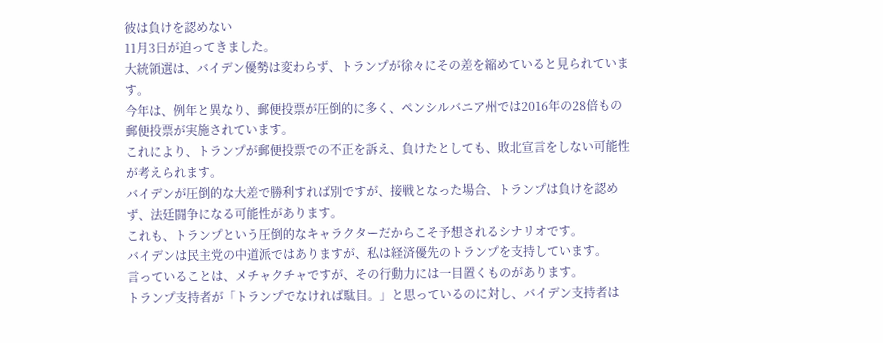彼は負けを認めない
11月3日が迫ってきました。
大統領選は、バイデン優勢は変わらず、トランプが徐々にその差を縮めていると見られています。
今年は、例年と異なり、郵便投票が圧倒的に多く、ペンシルバニア州では2016年の28倍もの郵便投票が実施されています。
これにより、トランプが郵便投票での不正を訴え、負けたとしても、敗北宣言をしない可能性が考えられます。
バイデンが圧倒的な大差で勝利すれば別ですが、接戦となった場合、トランプは負けを認めず、法廷闘争になる可能性があります。
これも、トランプという圧倒的なキャラクターだからこそ予想されるシナリオです。
バイデンは民主党の中道派ではありますが、私は経済優先のトランプを支持しています。
言っていることは、メチャクチャですが、その行動力には一目置くものがあります。
トランプ支持者が「トランプでなければ駄目。」と思っているのに対し、バイデン支持者は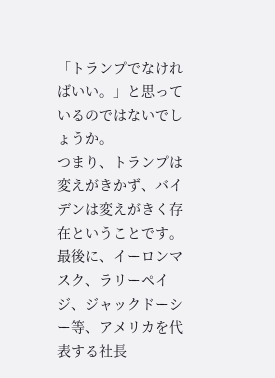「トランプでなければいい。」と思っているのではないでしょうか。
つまり、トランプは変えがきかず、バイデンは変えがきく存在ということです。
最後に、イーロンマスク、ラリーペイジ、ジャックドーシー等、アメリカを代表する社長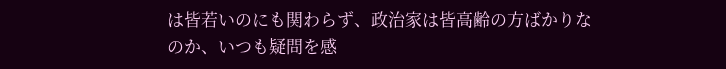は皆若いのにも関わらず、政治家は皆高齢の方ばかりなのか、いつも疑問を感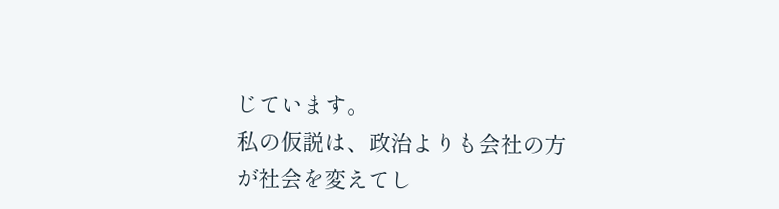じています。
私の仮説は、政治よりも会社の方が社会を変えてし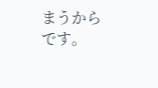まうからです。